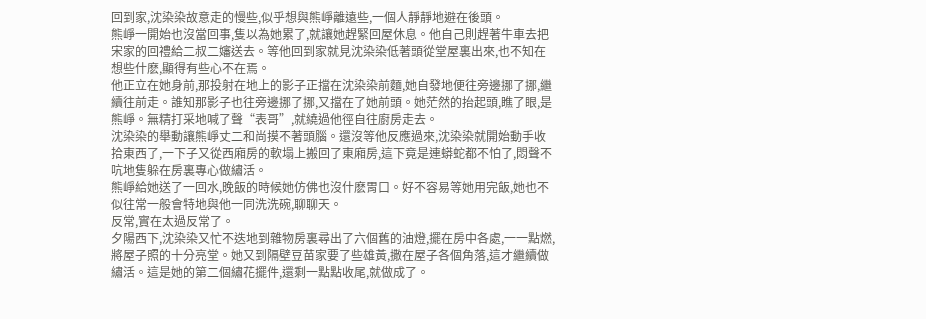回到家,沈染染故意走的慢些,似乎想與熊崢離遠些,一個人靜靜地避在後頭。
熊崢一開始也沒當回事,隻以為她累了,就讓她趕緊回屋休息。他自己則趕著牛車去把宋家的回禮給二叔二嬸送去。等他回到家就見沈染染低著頭從堂屋裏出來,也不知在想些什麽,顯得有些心不在焉。
他正立在她身前,那投射在地上的影子正擋在沈染染前麵,她自發地便往旁邊挪了挪,繼續往前走。誰知那影子也往旁邊挪了挪,又擋在了她前頭。她茫然的抬起頭,瞧了眼,是熊崢。無精打采地喊了聲“表哥”,就繞過他徑自往廚房走去。
沈染染的舉動讓熊崢丈二和尚摸不著頭腦。還沒等他反應過來,沈染染就開始動手收拾東西了,一下子又從西廂房的軟塌上搬回了東廂房,這下竟是連蟒蛇都不怕了,悶聲不吭地隻躲在房裏專心做繡活。
熊崢給她送了一回水,晚飯的時候她仿佛也沒什麽胃口。好不容易等她用完飯,她也不似往常一般會特地與他一同洗洗碗,聊聊天。
反常,實在太過反常了。
夕陽西下,沈染染又忙不迭地到雜物房裏尋出了六個舊的油燈,擺在房中各處,一一點燃,將屋子照的十分亮堂。她又到隔壁豆苗家要了些雄黃,撒在屋子各個角落,這才繼續做繡活。這是她的第二個繡花擺件,還剩一點點收尾,就做成了。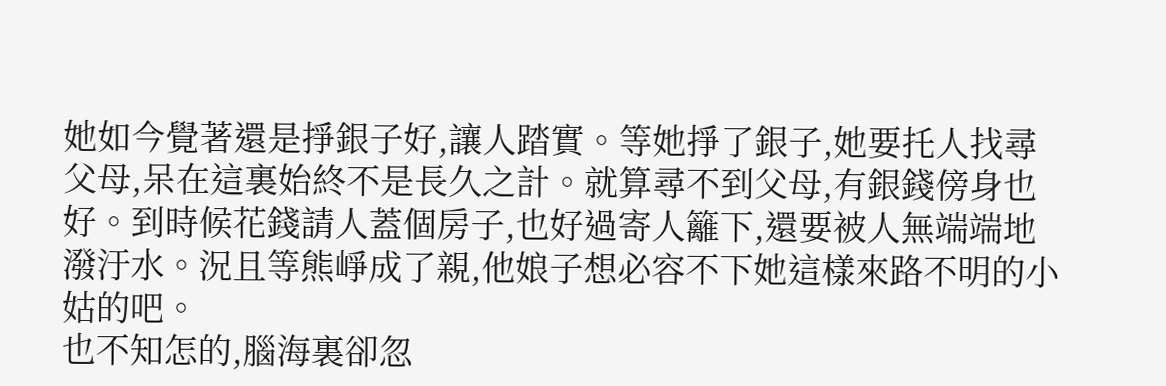她如今覺著還是掙銀子好,讓人踏實。等她掙了銀子,她要托人找尋父母,呆在這裏始終不是長久之計。就算尋不到父母,有銀錢傍身也好。到時候花錢請人蓋個房子,也好過寄人籬下,還要被人無端端地潑汙水。況且等熊崢成了親,他娘子想必容不下她這樣來路不明的小姑的吧。
也不知怎的,腦海裏卻忽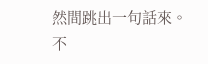然間跳出一句話來。
不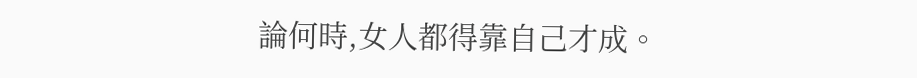論何時,女人都得靠自己才成。